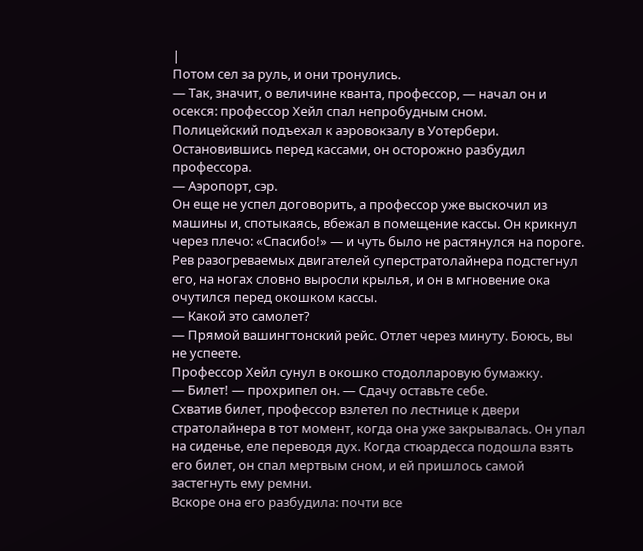|
Потом сел за руль, и они тронулись.
— Так, значит, о величине кванта, профессор, — начал он и осекся: профессор Хейл спал непробудным сном.
Полицейский подъехал к аэровокзалу в Уотербери. Остановившись перед кассами, он осторожно разбудил профессора.
— Аэропорт, сэр.
Он еще не успел договорить, а профессор уже выскочил из машины и, спотыкаясь, вбежал в помещение кассы. Он крикнул через плечо: «Спасибо!» — и чуть было не растянулся на пороге.
Рев разогреваемых двигателей суперстратолайнера подстегнул его, на ногах словно выросли крылья, и он в мгновение ока очутился перед окошком кассы.
— Какой это самолет?
— Прямой вашингтонский рейс. Отлет через минуту. Боюсь, вы не успеете.
Профессор Хейл сунул в окошко стодолларовую бумажку.
— Билет! — прохрипел он. — Сдачу оставьте себе.
Схватив билет, профессор взлетел по лестнице к двери стратолайнера в тот момент, когда она уже закрывалась. Он упал на сиденье, еле переводя дух. Когда стюардесса подошла взять его билет, он спал мертвым сном, и ей пришлось самой застегнуть ему ремни.
Вскоре она его разбудила: почти все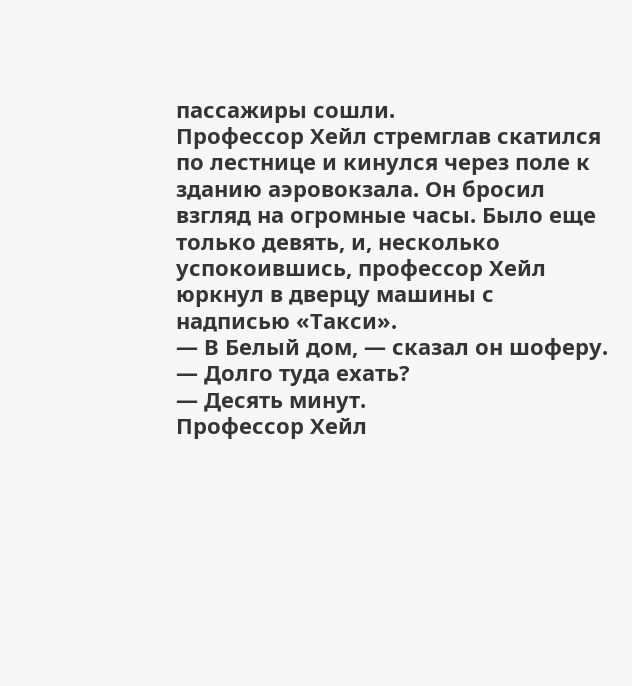пассажиры сошли.
Профессор Хейл стремглав скатился по лестнице и кинулся через поле к зданию аэровокзала. Он бросил взгляд на огромные часы. Было еще только девять, и, несколько успокоившись, профессор Хейл юркнул в дверцу машины с надписью «Такси».
— В Белый дом, — сказал он шоферу. — Долго туда ехать?
— Десять минут.
Профессор Хейл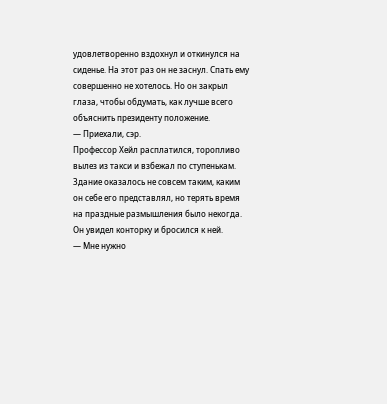удовлетворенно вздохнул и откинулся на сиденье. На этот раз он не заснул. Спать ему совершенно не хотелось. Но он закрыл глаза, чтобы обдумать, как лучше всего объяснить президенту положение.
— Приехали, сэр.
Профессор Хейл расплатился, торопливо вылез из такси и взбежал по ступенькам. Здание оказалось не совсем таким, каким он себе его представлял, но терять время на праздные размышления было некогда. Он увидел конторку и бросился к ней.
— Мне нужно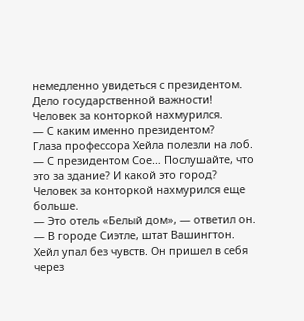немедленно увидеться с президентом. Дело государственной важности!
Человек за конторкой нахмурился.
— С каким именно президентом?
Глаза профессора Хейла полезли на лоб.
— С президентом Сое… Послушайте, что это за здание? И какой это город?
Человек за конторкой нахмурился еще больше.
— Это отель «Белый дом», — ответил он. — В городе Сиэтле, штат Вашингтон.
Хейл упал без чувств. Он пришел в себя через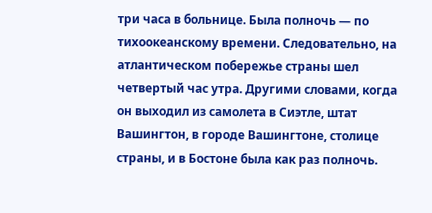три часа в больнице. Была полночь — по тихоокеанскому времени. Следовательно, на атлантическом побережье страны шел четвертый час утра. Другими словами, когда он выходил из самолета в Сиэтле, штат Вашингтон, в городе Вашингтоне, столице страны, и в Бостоне была как раз полночь.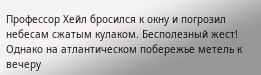Профессор Хейл бросился к окну и погрозил небесам сжатым кулаком. Бесполезный жест!
Однако на атлантическом побережье метель к вечеру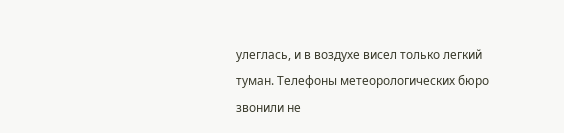улеглась, и в воздухе висел только легкий туман. Телефоны метеорологических бюро звонили не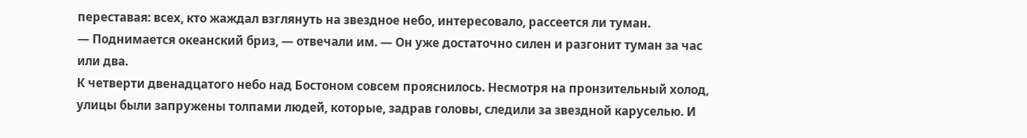переставая: всех, кто жаждал взглянуть на звездное небо, интересовало, рассеется ли туман.
— Поднимается океанский бриз, — отвечали им. — Он уже достаточно силен и разгонит туман за час или два.
К четверти двенадцатого небо над Бостоном совсем прояснилось. Несмотря на пронзительный холод, улицы были запружены толпами людей, которые, задрав головы, следили за звездной каруселью. И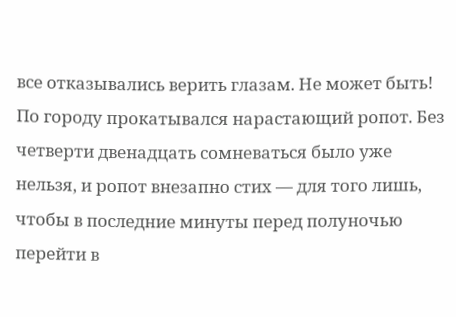все отказывались верить глазам. Не может быть!
По городу прокатывался нарастающий ропот. Без четверти двенадцать сомневаться было уже нельзя, и ропот внезапно стих — для того лишь, чтобы в последние минуты перед полуночью перейти в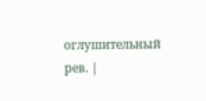оглушительный рев. |